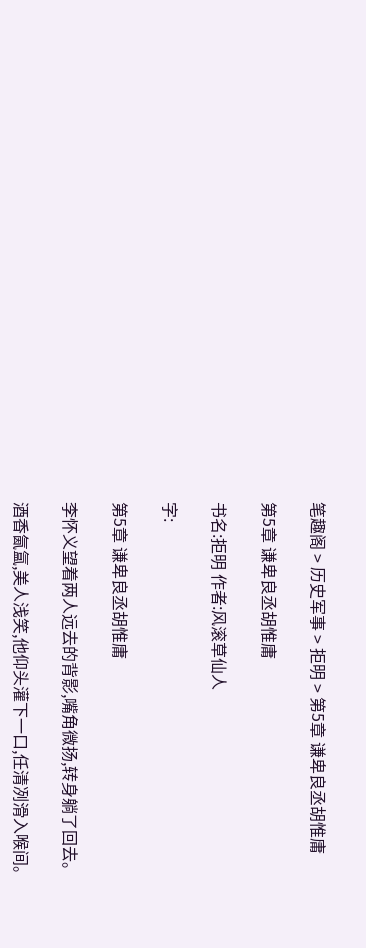笔趣阁 > 历史军事 > 拒明 > 第5章 谦卑良丞胡惟庸

第5章 谦卑良丞胡惟庸

书名:拒明 作者:风滚草仙人

字:

第5章 谦卑良丞胡惟庸

李怀义望着两人远去的背影,嘴角微扬,转身躺了回去。

酒香氤氲,美人浅笑,他仰头灌下一口,任清冽滑入喉间。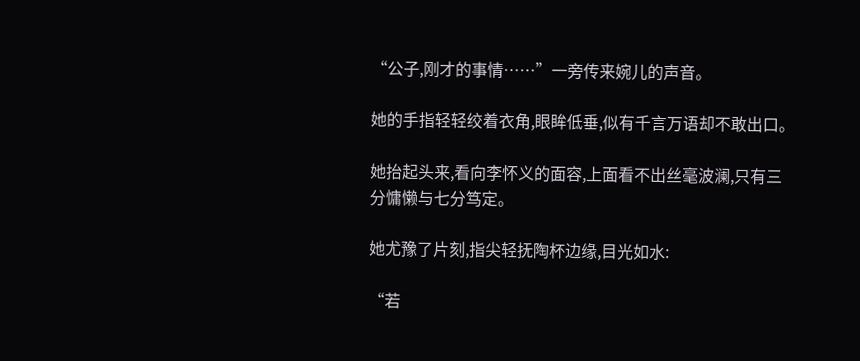“公子,刚才的事情……”一旁传来婉儿的声音。

她的手指轻轻绞着衣角,眼眸低垂,似有千言万语却不敢出口。

她抬起头来,看向李怀义的面容,上面看不出丝毫波澜,只有三分慵懒与七分笃定。

她尤豫了片刻,指尖轻抚陶杯边缘,目光如水:

“若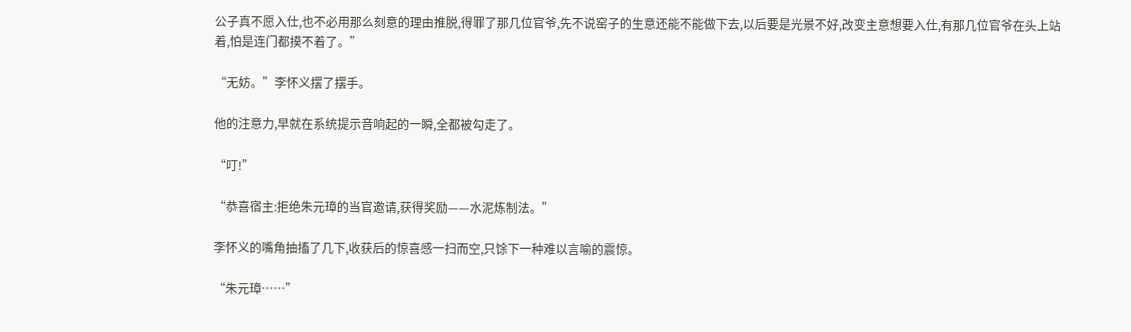公子真不愿入仕,也不必用那么刻意的理由推脱,得罪了那几位官爷,先不说窑子的生意还能不能做下去,以后要是光景不好,改变主意想要入仕,有那几位官爷在头上站着,怕是连门都摸不着了。”

“无妨。”李怀义摆了摆手。

他的注意力,早就在系统提示音响起的一瞬,全都被勾走了。

“叮!”

“恭喜宿主:拒绝朱元璋的当官邀请,获得奖励——水泥炼制法。”

李怀义的嘴角抽搐了几下,收获后的惊喜感一扫而空,只馀下一种难以言喻的震惊。

“朱元璋……”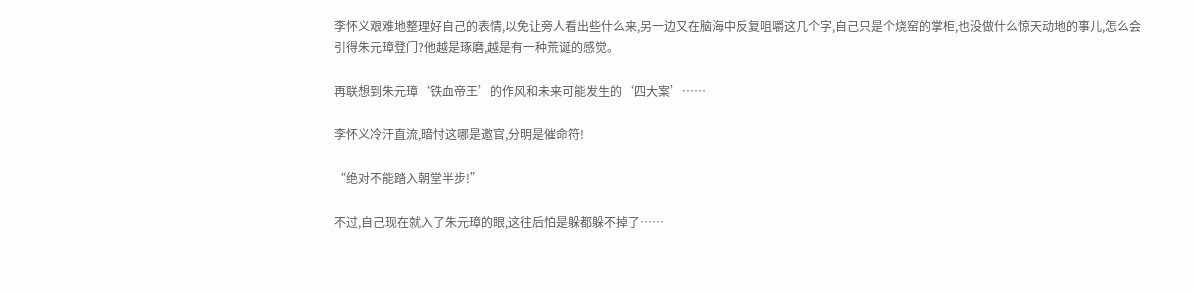李怀义艰难地整理好自己的表情,以免让旁人看出些什么来,另一边又在脑海中反复咀嚼这几个字,自己只是个烧窑的掌柜,也没做什么惊天动地的事儿,怎么会引得朱元璋登门?他越是琢磨,越是有一种荒诞的感觉。

再联想到朱元璋‘铁血帝王’的作风和未来可能发生的‘四大案’……

李怀义冷汗直流,暗忖这哪是邀官,分明是催命符!

“绝对不能踏入朝堂半步!”

不过,自己现在就入了朱元璋的眼,这往后怕是躲都躲不掉了……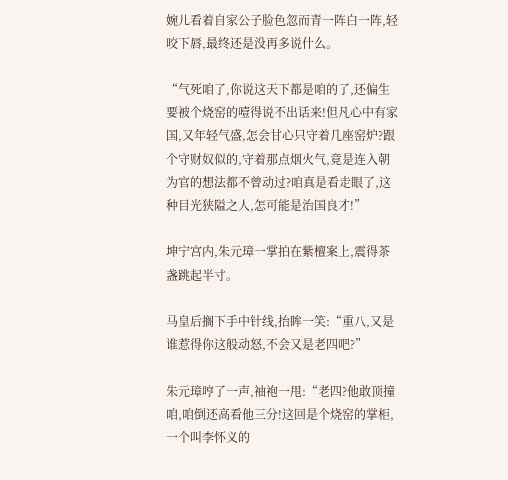婉儿看着自家公子脸色忽而青一阵白一阵,轻咬下唇,最终还是没再多说什么。

“气死咱了,你说这天下都是咱的了,还偏生要被个烧窑的噎得说不出话来!但凡心中有家国,又年轻气盛,怎会甘心只守着几座窑炉?跟个守财奴似的,守着那点烟火气,竟是连入朝为官的想法都不曾动过?咱真是看走眼了,这种目光狭隘之人,怎可能是治国良才!”

坤宁宫内,朱元璋一掌拍在紫檀案上,震得茶盏跳起半寸。

马皇后搁下手中针线,抬眸一笑:“重八,又是谁惹得你这般动怒,不会又是老四吧?”

朱元璋哼了一声,袖袍一甩:“老四?他敢顶撞咱,咱倒还高看他三分!这回是个烧窑的掌柜,一个叫李怀义的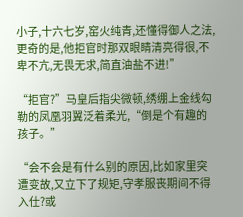小子,十六七岁,窑火纯青,还懂得御人之法,更奇的是,他拒官时那双眼睛清亮得很,不卑不亢,无畏无求,简直油盐不进!”

“拒官?”马皇后指尖微顿,绣绷上金线勾勒的凤凰羽翼泛着柔光,“倒是个有趣的孩子。”

“会不会是有什么别的原因,比如家里突遭变故,又立下了规矩,守孝服丧期间不得入仕?或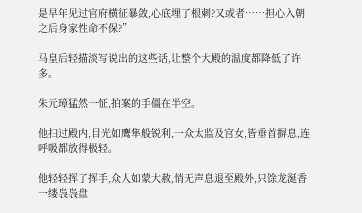是早年见过官府横征暴敛,心底埋了根刺?又或者……担心入朝之后身家性命不保?”

马皇后轻描淡写说出的这些话,让整个大殿的温度都降低了许多。

朱元璋猛然一怔,拍案的手僵在半空。

他扫过殿内,目光如鹰隼般锐利,一众太监及宫女,皆垂首摒息,连呼吸都放得极轻。

他轻轻挥了挥手,众人如蒙大赦,悄无声息退至殿外,只馀龙涎香一缕袅袅盘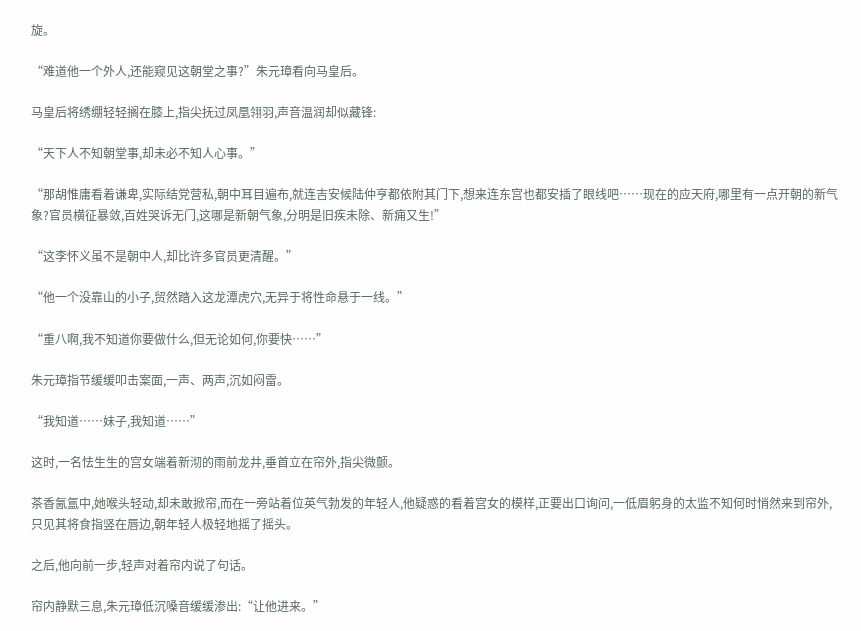旋。

“难道他一个外人,还能窥见这朝堂之事?”朱元璋看向马皇后。

马皇后将绣绷轻轻搁在膝上,指尖抚过凤凰翎羽,声音温润却似藏锋:

“天下人不知朝堂事,却未必不知人心事。”

“那胡惟庸看着谦卑,实际结党营私,朝中耳目遍布,就连吉安候陆仲亨都依附其门下,想来连东宫也都安插了眼线吧……现在的应天府,哪里有一点开朝的新气象?官员横征暴敛,百姓哭诉无门,这哪是新朝气象,分明是旧疾未除、新痈又生!”

“这李怀义虽不是朝中人,却比许多官员更清醒。”

“他一个没靠山的小子,贸然踏入这龙潭虎穴,无异于将性命悬于一线。”

“重八啊,我不知道你要做什么,但无论如何,你要快……”

朱元璋指节缓缓叩击案面,一声、两声,沉如闷雷。

“我知道……妹子,我知道……”

这时,一名怯生生的宫女端着新沏的雨前龙井,垂首立在帘外,指尖微颤。

茶香氤氲中,她喉头轻动,却未敢掀帘,而在一旁站着位英气勃发的年轻人,他疑惑的看着宫女的模样,正要出口询问,一低眉躬身的太监不知何时悄然来到帘外,只见其将食指竖在唇边,朝年轻人极轻地摇了摇头。

之后,他向前一步,轻声对着帘内说了句话。

帘内静默三息,朱元璋低沉嗓音缓缓渗出:“让他进来。”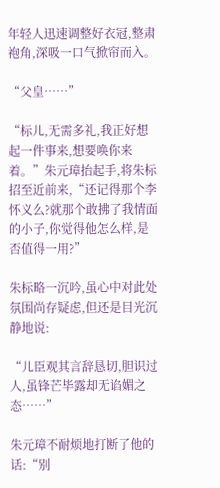年轻人迅速调整好衣冠,整肃袍角,深吸一口气掀帘而入。

“父皇……”

“标儿,无需多礼,我正好想起一件事来,想要唤你来着。”朱元璋抬起手,将朱标招至近前来,“还记得那个李怀义么?就那个敢拂了我情面的小子,你觉得他怎么样,是否值得一用?”

朱标略一沉吟,虽心中对此处氛围尚存疑虑,但还是目光沉静地说:

“儿臣观其言辞恳切,胆识过人,虽锋芒毕露却无谄媚之态……”

朱元璋不耐烦地打断了他的话:“别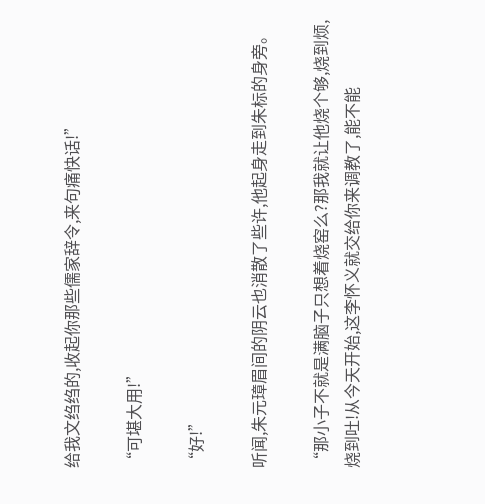给我文绉绉的,收起你那些儒家辞令,来句痛快话!”

“可堪大用!”

“好!”

听闻,朱元璋眉间的阴云也消散了些许,他起身走到朱标的身旁。

“那小子不就是满脑子只想着烧窑么?那我就让他烧个够,烧到烦,烧到吐!从今天开始,这李怀义就交给你来调教了,能不能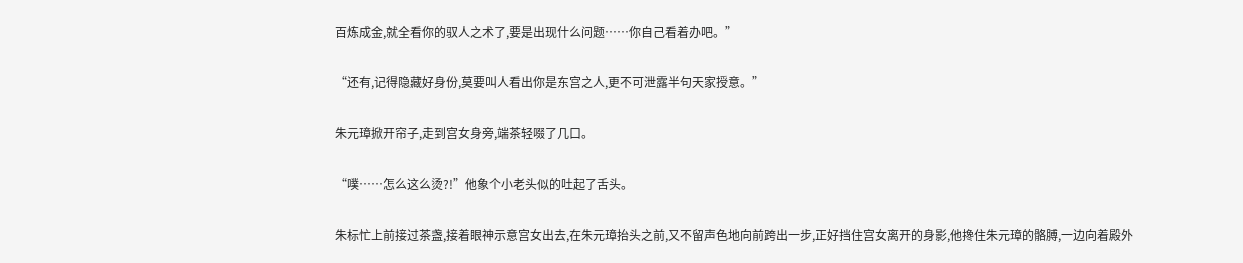百炼成金,就全看你的驭人之术了,要是出现什么问题……你自己看着办吧。”

“还有,记得隐藏好身份,莫要叫人看出你是东宫之人,更不可泄露半句天家授意。”

朱元璋掀开帘子,走到宫女身旁,端茶轻啜了几口。

“噗……怎么这么烫?!”他象个小老头似的吐起了舌头。

朱标忙上前接过茶盏,接着眼神示意宫女出去,在朱元璋抬头之前,又不留声色地向前跨出一步,正好挡住宫女离开的身影,他搀住朱元璋的骼膊,一边向着殿外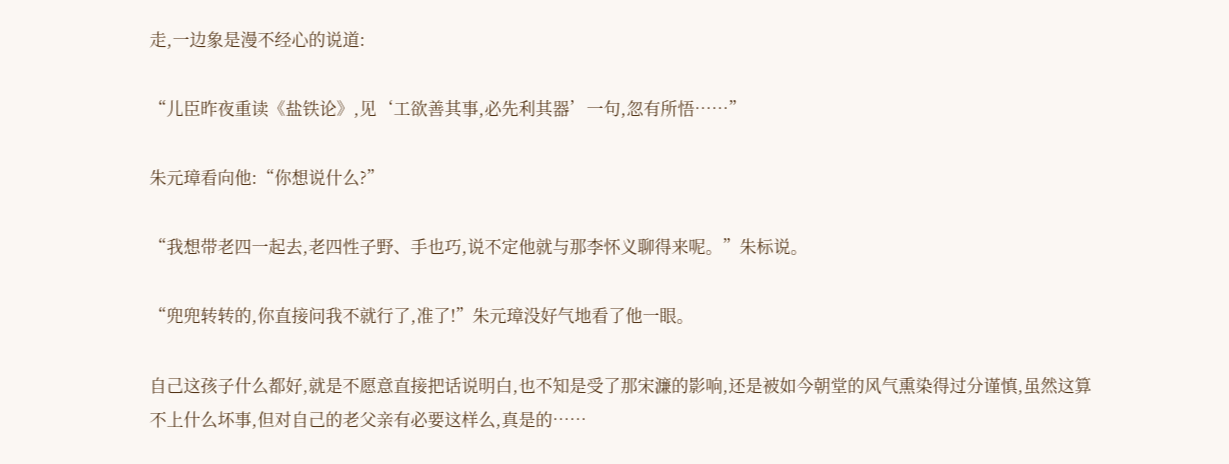走,一边象是漫不经心的说道:

“儿臣昨夜重读《盐铁论》,见‘工欲善其事,必先利其器’一句,忽有所悟……”

朱元璋看向他:“你想说什么?”

“我想带老四一起去,老四性子野、手也巧,说不定他就与那李怀义聊得来呢。”朱标说。

“兜兜转转的,你直接问我不就行了,准了!”朱元璋没好气地看了他一眼。

自己这孩子什么都好,就是不愿意直接把话说明白,也不知是受了那宋濂的影响,还是被如今朝堂的风气熏染得过分谨慎,虽然这算不上什么坏事,但对自己的老父亲有必要这样么,真是的……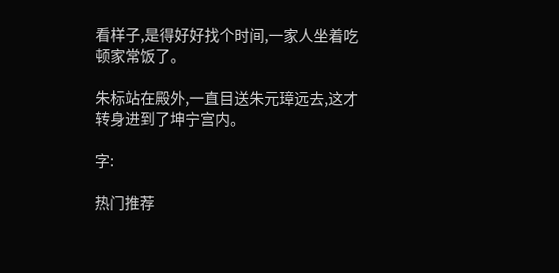看样子,是得好好找个时间,一家人坐着吃顿家常饭了。

朱标站在殿外,一直目送朱元璋远去,这才转身进到了坤宁宫内。

字:

热门推荐